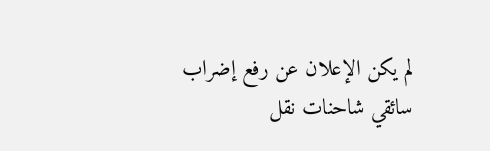لم يكن الإعلان عن رفع إضراب سائقي شاحنات نقل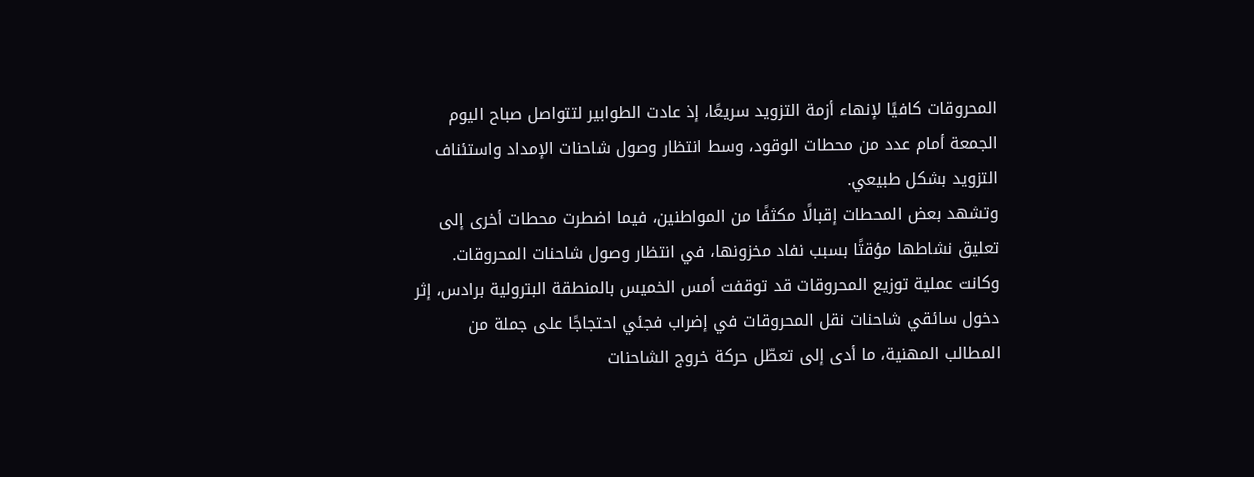المحروقات كافيًا لإنهاء أزمة التزويد سريعًا، إذ عادت الطوابير لتتواصل صباح اليوم الجمعة أمام عدد من محطات الوقود، وسط انتظار وصول شاحنات الإمداد واستئناف التزويد بشكل طبيعي.
وتشهد بعض المحطات إقبالًا مكثفًا من المواطنين، فيما اضطرت محطات أخرى إلى تعليق نشاطها مؤقتًا بسبب نفاد مخزونها، في انتظار وصول شاحنات المحروقات.
وكانت عملية توزيع المحروقات قد توقفت أمس الخميس بالمنطقة البترولية برادس، إثر دخول سائقي شاحنات نقل المحروقات في إضراب فجئي احتجاجًا على جملة من المطالب المهنية، ما أدى إلى تعطّل حركة خروج الشاحنات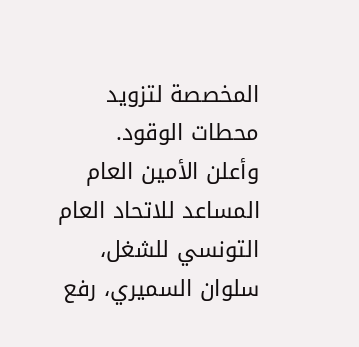المخصصة لتزويد محطات الوقود.
وأعلن الأمين العام المساعد للاتحاد العام التونسي للشغل، سلوان السميري، رفع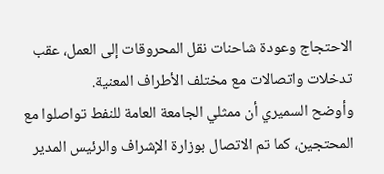الاحتجاج وعودة شاحنات نقل المحروقات إلى العمل، عقب تدخلات واتصالات مع مختلف الأطراف المعنية.
وأوضح السميري أن ممثلي الجامعة العامة للنفط تواصلوا مع المحتجين، كما تم الاتصال بوزارة الإشراف والرئيس المدير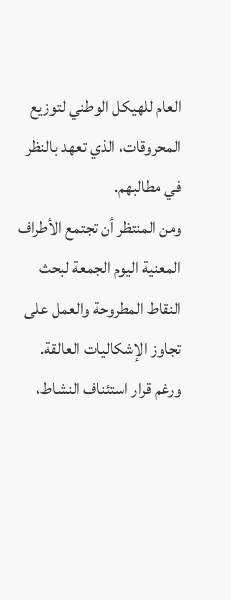العام للهيكل الوطني لتوزيع المحروقات، الذي تعهد بالنظر في مطالبهم.
ومن المنتظر أن تجتمع الأطراف المعنية اليوم الجمعة لبحث النقاط المطروحة والعمل على تجاوز الإشكاليات العالقة.
ورغم قرار استئناف النشاط،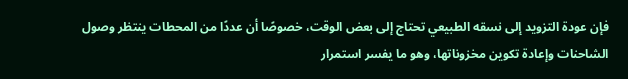فإن عودة التزويد إلى نسقه الطبيعي تحتاج إلى بعض الوقت، خصوصًا أن عددًا من المحطات ينتظر وصول الشاحنات وإعادة تكوين مخزوناتها، وهو ما يفسر استمرار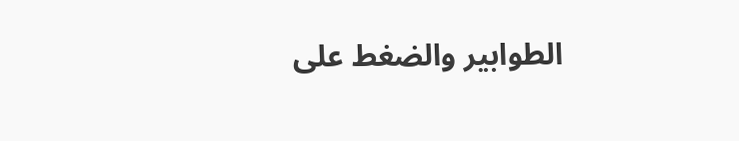الطوابير والضغط على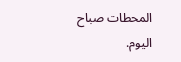المحطات صباح اليوم.